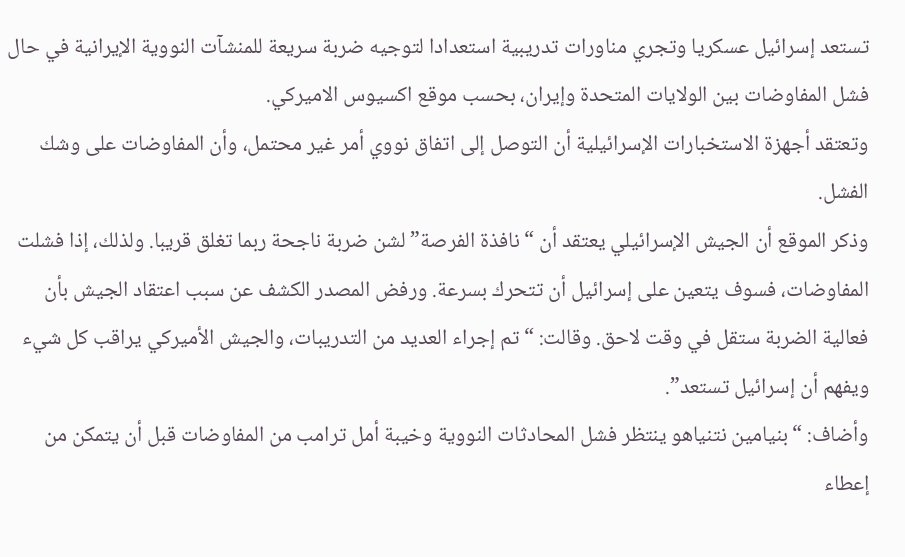تستعد إسرائيل عسكريا وتجري مناورات تدريبية استعدادا لتوجيه ضربة سريعة للمنشآت النووية الإيرانية في حال فشل المفاوضات بين الولايات المتحدة وإيران، بحسب موقع اكسيوس الاميركي.
وتعتقد أجهزة الاستخبارات الإسرائيلية أن التوصل إلى اتفاق نووي أمر غير محتمل، وأن المفاوضات على وشك الفشل.
وذكر الموقع أن الجيش الإسرائيلي يعتقد أن “نافذة الفرصة” لشن ضربة ناجحة ربما تغلق قريبا. ولذلك، إذا فشلت المفاوضات، فسوف يتعين على إسرائيل أن تتحرك بسرعة. ورفض المصدر الكشف عن سبب اعتقاد الجيش بأن فعالية الضربة ستقل في وقت لاحق. وقالت: “تم إجراء العديد من التدريبات، والجيش الأميركي يراقب كل شيء ويفهم أن إسرائيل تستعد”.
وأضاف: “بنيامين نتنياهو ينتظر فشل المحادثات النووية وخيبة أمل ترامب من المفاوضات قبل أن يتمكن من إعطاء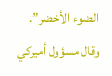الضوء الأخضر”.
وقال مسؤول أميركي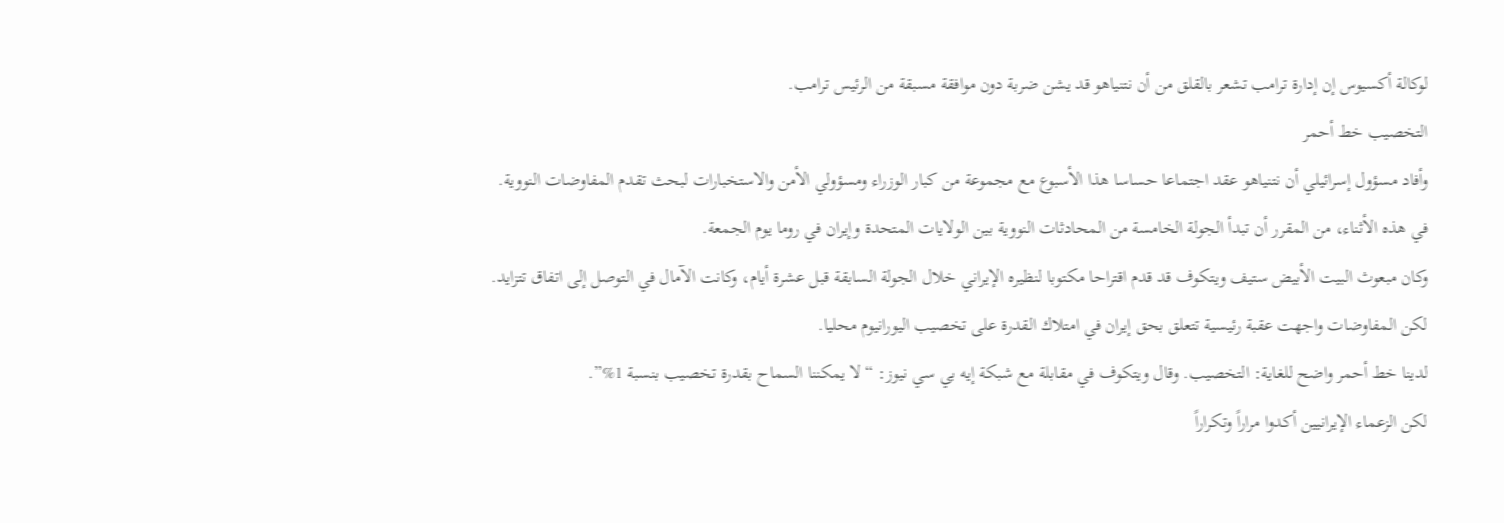لوكالة أكسيوس إن إدارة ترامب تشعر بالقلق من أن نتنياهو قد يشن ضربة دون موافقة مسبقة من الرئيس ترامب.
التخصيب خط أحمر
وأفاد مسؤول إسرائيلي أن نتنياهو عقد اجتماعا حساسا هذا الأسبوع مع مجموعة من كبار الوزراء ومسؤولي الأمن والاستخبارات لبحث تقدم المفاوضات النووية.
في هذه الأثناء، من المقرر أن تبدأ الجولة الخامسة من المحادثات النووية بين الولايات المتحدة وإيران في روما يوم الجمعة.
وكان مبعوث البيت الأبيض ستيف ويتكوف قد قدم اقتراحا مكتوبا لنظيره الإيراني خلال الجولة السابقة قبل عشرة أيام، وكانت الآمال في التوصل إلى اتفاق تتزايد.
لكن المفاوضات واجهت عقبة رئيسية تتعلق بحق إيران في امتلاك القدرة على تخصيب اليورانيوم محليا.
لدينا خط أحمر واضح للغاية: التخصيب. وقال ويتكوف في مقابلة مع شبكة إيه بي سي نيوز: “لا يمكننا السماح بقدرة تخصيب بنسبة 1%”.
لكن الزعماء الإيرانيين أكدوا مراراً وتكراراً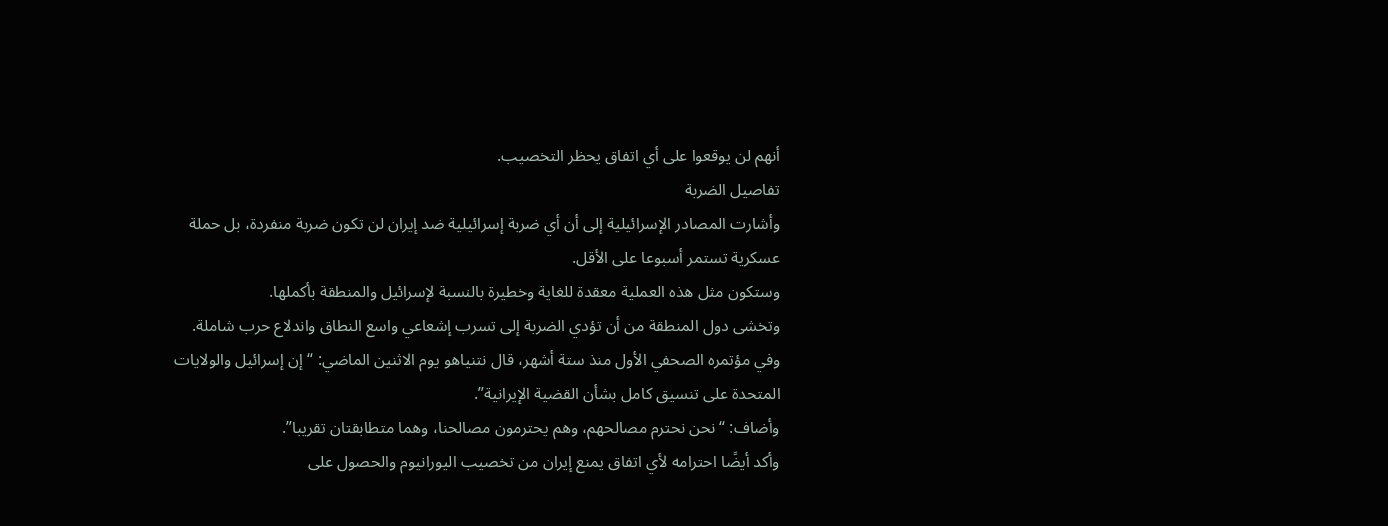أنهم لن يوقعوا على أي اتفاق يحظر التخصيب.
تفاصيل الضربة
وأشارت المصادر الإسرائيلية إلى أن أي ضربة إسرائيلية ضد إيران لن تكون ضربة منفردة، بل حملة عسكرية تستمر أسبوعا على الأقل.
وستكون مثل هذه العملية معقدة للغاية وخطيرة بالنسبة لإسرائيل والمنطقة بأكملها.
وتخشى دول المنطقة من أن تؤدي الضربة إلى تسرب إشعاعي واسع النطاق واندلاع حرب شاملة.
وفي مؤتمره الصحفي الأول منذ ستة أشهر، قال نتنياهو يوم الاثنين الماضي: “إن إسرائيل والولايات المتحدة على تنسيق كامل بشأن القضية الإيرانية”.
وأضاف: “نحن نحترم مصالحهم، وهم يحترمون مصالحنا، وهما متطابقتان تقريبا”.
وأكد أيضًا احترامه لأي اتفاق يمنع إيران من تخصيب اليورانيوم والحصول على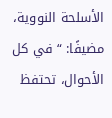الأسلحة النووية، مضيفًا: “في كل الأحوال، تحتفظ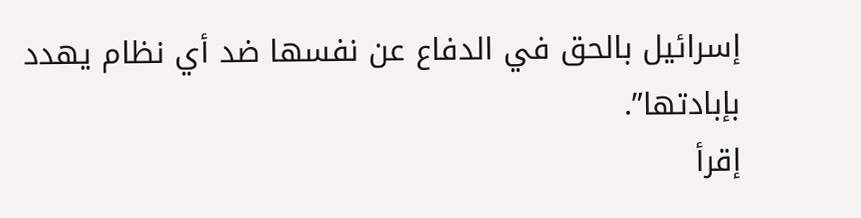إسرائيل بالحق في الدفاع عن نفسها ضد أي نظام يهدد بإبادتها”.
إقرأ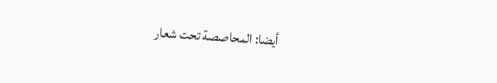أيضا: المحاصصة تحت شعار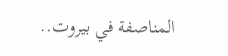المناصفة في بيروت..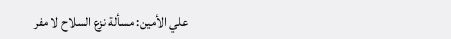علي الأمين: مسألة نزع السلاح لا مفر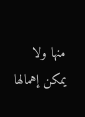منها ولا يمكن إهمالها